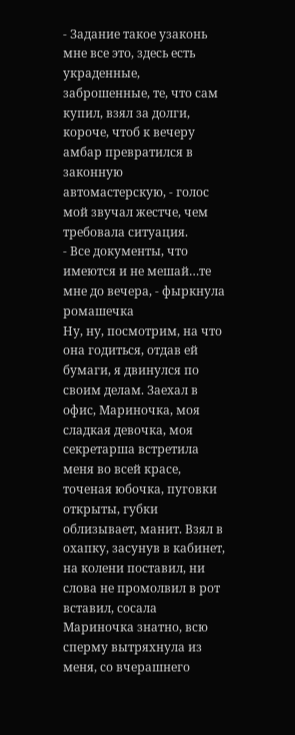- Задание такое узаконь мне все это, здесь есть украденные, заброшенные, те, что сам купил, взял за долги, короче, чтоб к вечеру амбар превратился в законную автомастерскую, - голос мой звучал жестче, чем требовала ситуация.
- Все документы, что имеются и не мешай…те мне до вечера, - фыркнула ромашечка
Ну, ну, посмотрим, на что она годиться, отдав ей бумаги, я двинулся по своим делам. Заехал в офис, Мариночка, моя сладкая девочка, моя секретарша встретила меня во всей красе, точеная юбочка, пуговки открыты, губки облизывает, манит. Взял в охапку, засунув в кабинет, на колени поставил, ни слова не промолвил в рот вставил, сосала Мариночка знатно, всю сперму вытряхнула из меня, со вчерашнего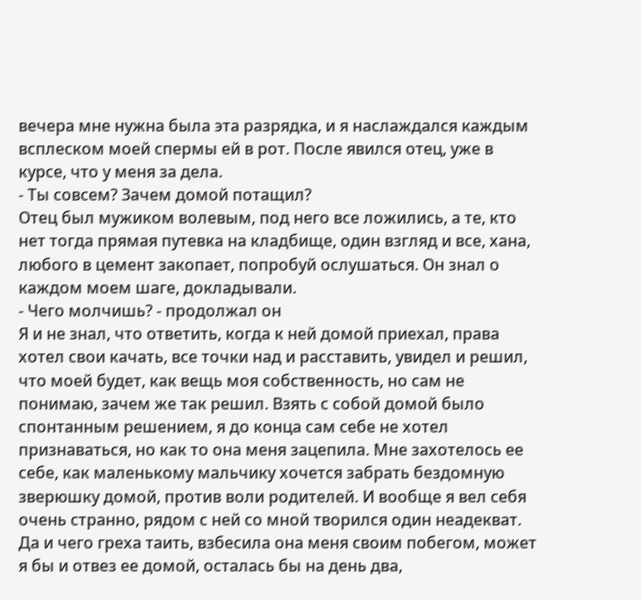вечера мне нужна была эта разрядка, и я наслаждался каждым всплеском моей спермы ей в рот. После явился отец, уже в курсе, что у меня за дела.
- Ты совсем? Зачем домой потащил?
Отец был мужиком волевым, под него все ложились, а те, кто нет тогда прямая путевка на кладбище, один взгляд и все, хана, любого в цемент закопает, попробуй ослушаться. Он знал о каждом моем шаге, докладывали.
- Чего молчишь? - продолжал он
Я и не знал, что ответить, когда к ней домой приехал, права хотел свои качать, все точки над и расставить, увидел и решил, что моей будет, как вещь моя собственность, но сам не понимаю, зачем же так решил. Взять с собой домой было спонтанным решением, я до конца сам себе не хотел признаваться, но как то она меня зацепила. Мне захотелось ее себе, как маленькому мальчику хочется забрать бездомную зверюшку домой, против воли родителей. И вообще я вел себя очень странно, рядом с ней со мной творился один неадекват. Да и чего греха таить, взбесила она меня своим побегом, может я бы и отвез ее домой, осталась бы на день два,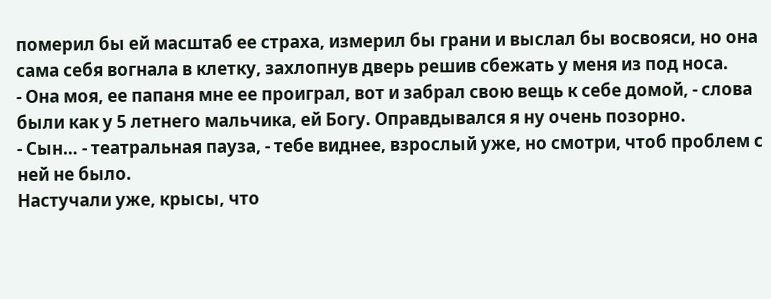померил бы ей масштаб ее страха, измерил бы грани и выслал бы восвояси, но она сама себя вогнала в клетку, захлопнув дверь решив сбежать у меня из под носа.
- Она моя, ее папаня мне ее проиграл, вот и забрал свою вещь к себе домой, - слова были как у 5 летнего мальчика, ей Богу. Оправдывался я ну очень позорно.
- Сын… - театральная пауза, - тебе виднее, взрослый уже, но смотри, чтоб проблем с ней не было.
Настучали уже, крысы, что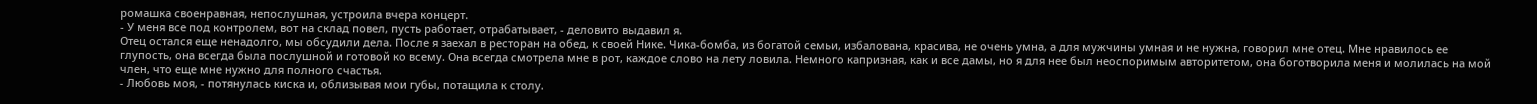ромашка своенравная, непослушная, устроила вчера концерт.
- У меня все под контролем, вот на склад повел, пусть работает, отрабатывает, - деловито выдавил я.
Отец остался еще ненадолго, мы обсудили дела. После я заехал в ресторан на обед, к своей Нике. Чика-бомба, из богатой семьи, избалована, красива, не очень умна, а для мужчины умная и не нужна, говорил мне отец. Мне нравилось ее глупость, она всегда была послушной и готовой ко всему. Она всегда смотрела мне в рот, каждое слово на лету ловила. Немного капризная, как и все дамы, но я для нее был неоспоримым авторитетом, она боготворила меня и молилась на мой член, что еще мне нужно для полного счастья.
- Любовь моя, - потянулась киска и, облизывая мои губы, потащила к столу.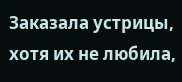Заказала устрицы, хотя их не любила,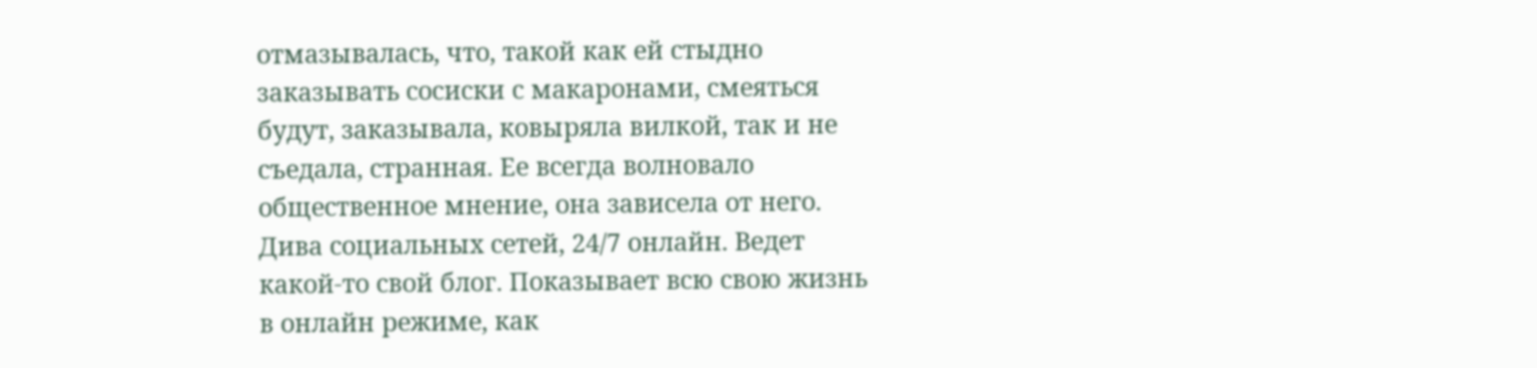отмазывалась, что, такой как ей стыдно заказывать сосиски с макаронами, смеяться будут, заказывала, ковыряла вилкой, так и не съедала, странная. Ее всегда волновало общественное мнение, она зависела от него. Дива социальных сетей, 24/7 онлайн. Ведет какой-то свой блог. Показывает всю свою жизнь в онлайн режиме, как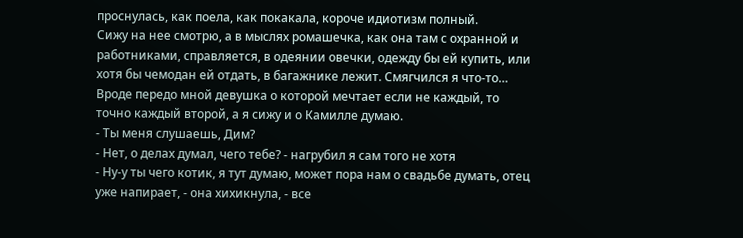проснулась, как поела, как покакала, короче идиотизм полный.
Сижу на нее смотрю, а в мыслях ромашечка, как она там с охранной и работниками, справляется, в одеянии овечки, одежду бы ей купить, или хотя бы чемодан ей отдать, в багажнике лежит. Смягчился я что-то… Вроде передо мной девушка о которой мечтает если не каждый, то точно каждый второй, а я сижу и о Камилле думаю.
- Ты меня слушаешь, Дим?
- Нет, о делах думал, чего тебе? - нагрубил я сам того не хотя
- Ну-у ты чего котик, я тут думаю, может пора нам о свадьбе думать, отец уже напирает, - она хихикнула, - все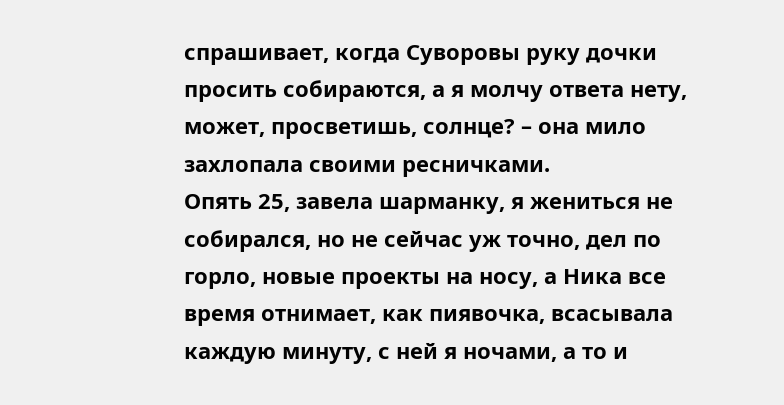спрашивает, когда Суворовы руку дочки просить собираются, а я молчу ответа нету, может, просветишь, солнце? – она мило захлопала своими ресничками.
Опять 25, завела шарманку, я жениться не собирался, но не сейчас уж точно, дел по горло, новые проекты на носу, а Ника все время отнимает, как пиявочка, всасывала каждую минуту, с ней я ночами, а то и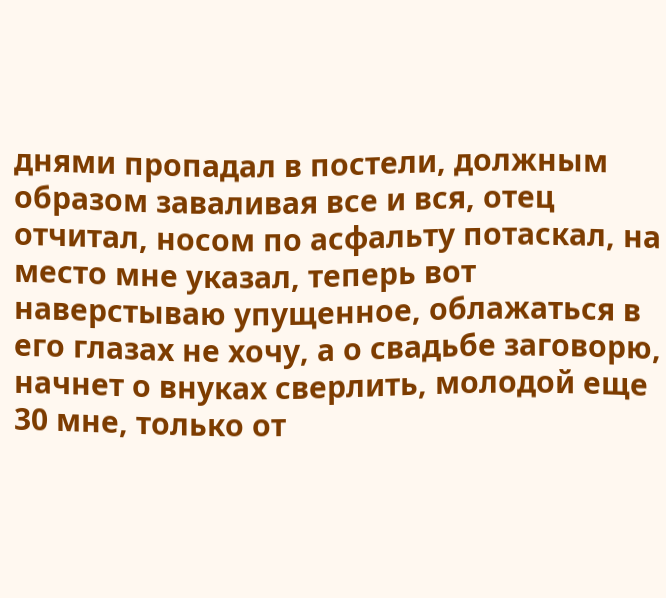днями пропадал в постели, должным образом заваливая все и вся, отец отчитал, носом по асфальту потаскал, на место мне указал, теперь вот наверстываю упущенное, облажаться в его глазах не хочу, а о свадьбе заговорю, начнет о внуках сверлить, молодой еще 30 мне, только от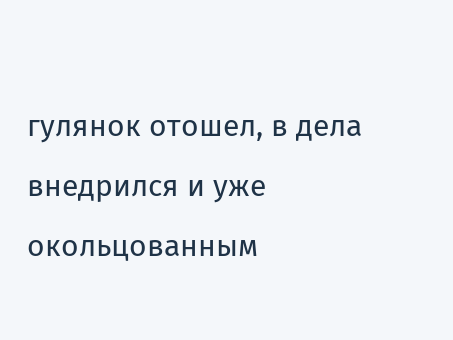гулянок отошел, в дела внедрился и уже окольцованным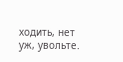ходить, нет уж, увольте.